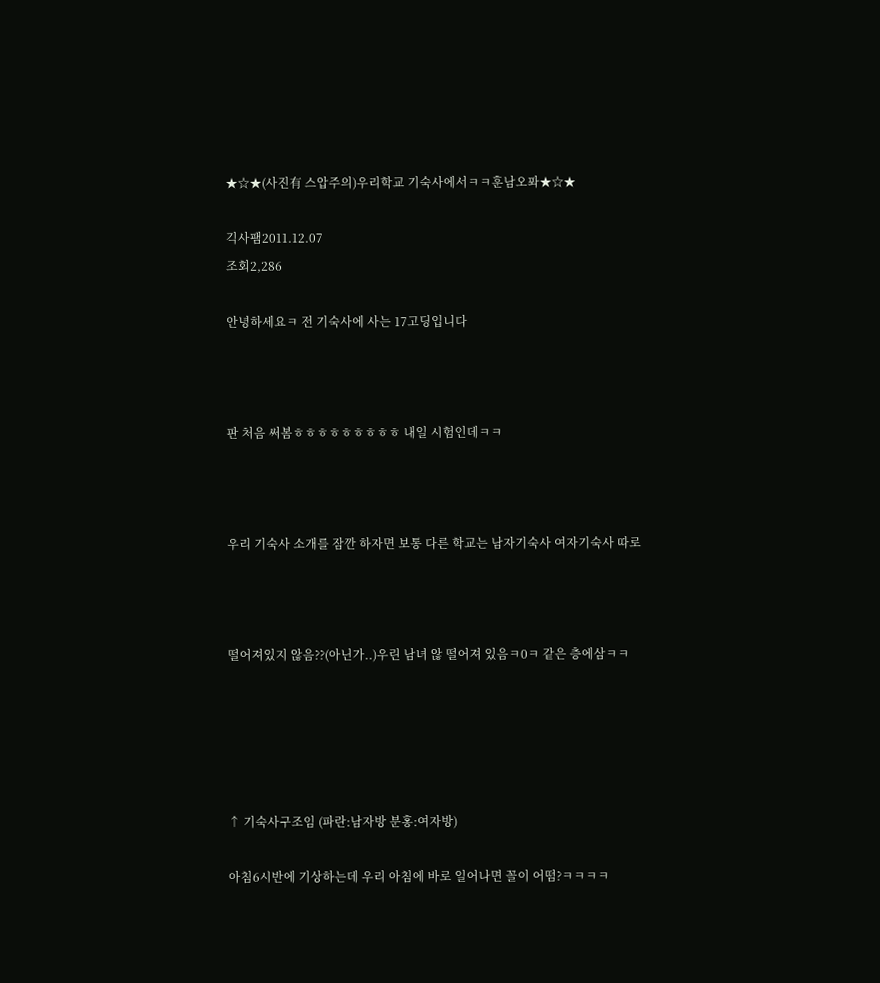★☆★(사진有 스압주의)우리학교 기숙사에서ㅋㅋ훈남오퐈★☆★

긱사팸2011.12.07
조회2,286

안녕하세요ㅋ 전 기숙사에 사는 17고딩입니다



판 처음 써봄ㅎㅎㅎㅎㅎㅎㅎㅎㅎ 내일 시험인데ㅋㅋ



우리 기숙사 소개를 잠깐 하자면 보통 다른 학교는 남자기숙사 여자기숙사 따로



떨어져있지 않음??(아닌가..)우린 남녀 않 떨어져 있음ㅋ0ㅋ 같은 층에삼ㅋㅋ





↑ 기숙사구조임 (파란:남자방 분홍:여자방)

아침6시반에 기상하는데 우리 아침에 바로 일어나면 꼴이 어떰?ㅋㅋㅋㅋ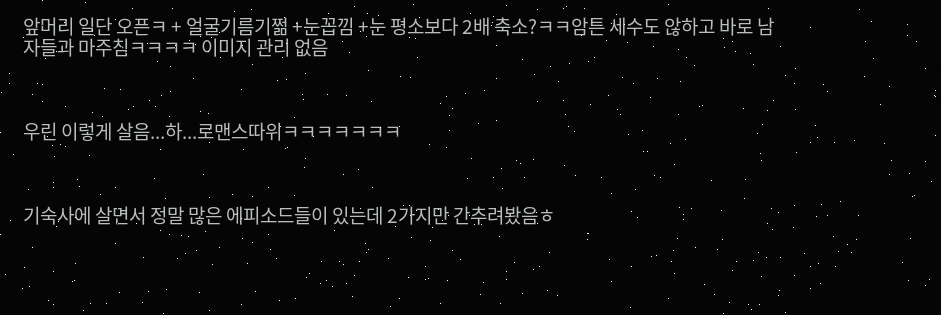앞머리 일단 오픈ㅋ + 얼굴기름기쩖 +눈꼽낌 +눈 평소보다 2배 축소?ㅋㅋ암튼 세수도 않하고 바로 남자들과 마주침ㅋㅋㅋㅋ 이미지 관리 없음



우린 이렇게 살음...하...로맨스따위ㅋㅋㅋㅋㅋㅋㅋ



기숙사에 살면서 정말 많은 에피소드들이 있는데 2가지만 간추려봤음ㅎ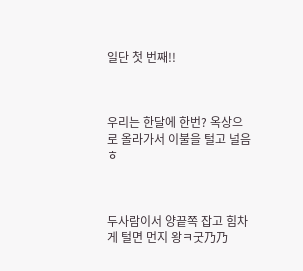일단 첫 번째!!



우리는 한달에 한번? 옥상으로 올라가서 이불을 털고 널음ㅎ



두사람이서 양끝쪽 잡고 힘차게 털면 먼지 왕ㅋ굿乃乃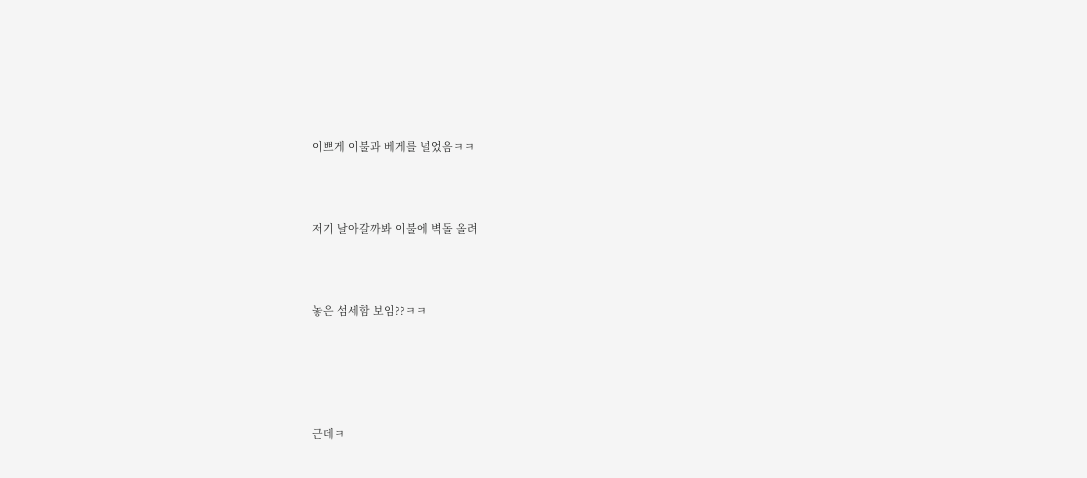이쁘게 이불과 베게를 널었음ㅋㅋ



저기 날아갈까봐 이불에 벽돌 올려



놓은 섬세함 보임??ㅋㅋ





근데ㅋ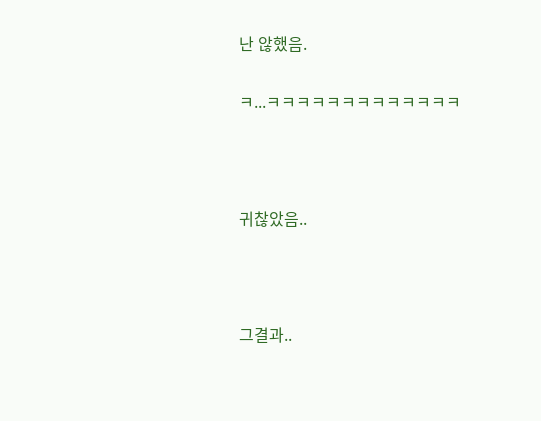난 않했음.

ㅋ...ㅋㅋㅋㅋㅋㅋㅋㅋㅋㅋㅋㅋㅋ



귀찮았음..



그결과..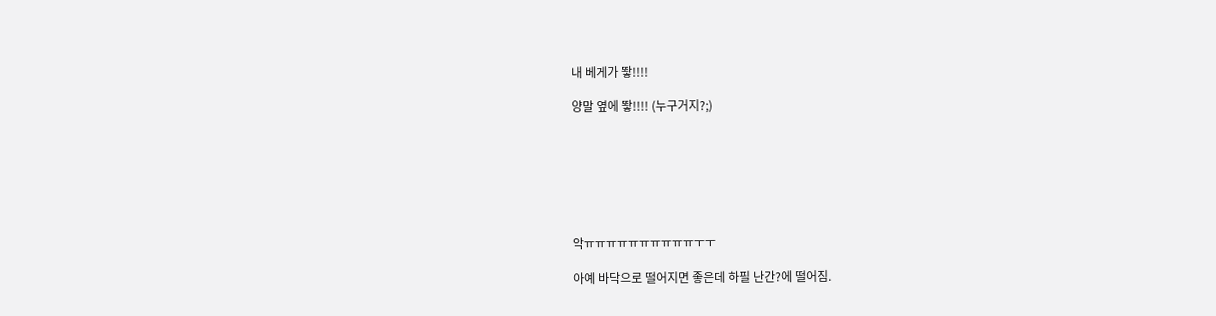내 베게가 뙇!!!!

양말 옆에 뙇!!!! (누구거지?;)







악ㅠㅠㅠㅠㅠㅠㅠㅠㅠㅠㅜㅜ

아예 바닥으로 떨어지면 좋은데 하필 난간?에 떨어짐.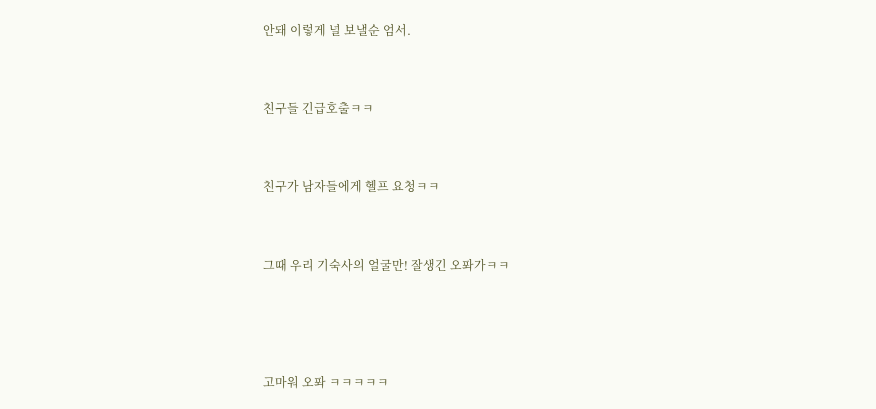안돼 이렇게 널 보낼순 엄서.



친구들 긴급호출ㅋㅋ



친구가 남자들에게 헬프 요청ㅋㅋ



그때 우리 기숙사의 얼굴만! 잘생긴 오퐈가ㅋㅋ





고마워 오퐈 ㅋㅋㅋㅋㅋ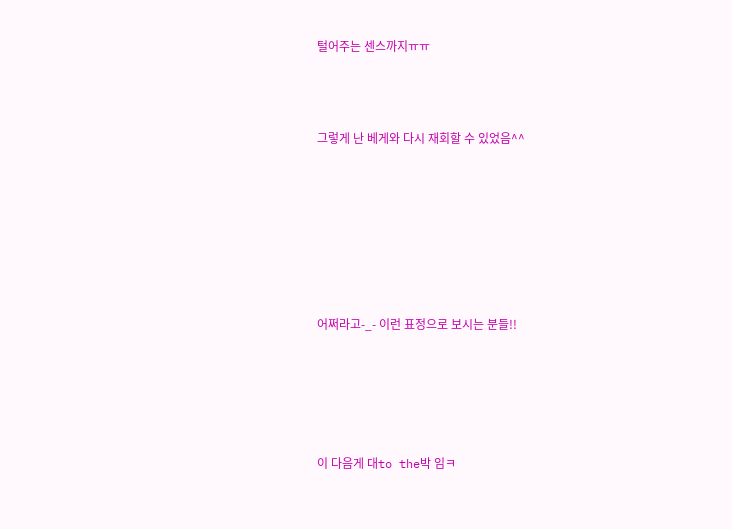털어주는 센스까지ㅠㅠ



그렇게 난 베게와 다시 재회할 수 있었음^^







어쩌라고-_- 이런 표정으로 보시는 분들!!





이 다음게 대to the박 임ㅋ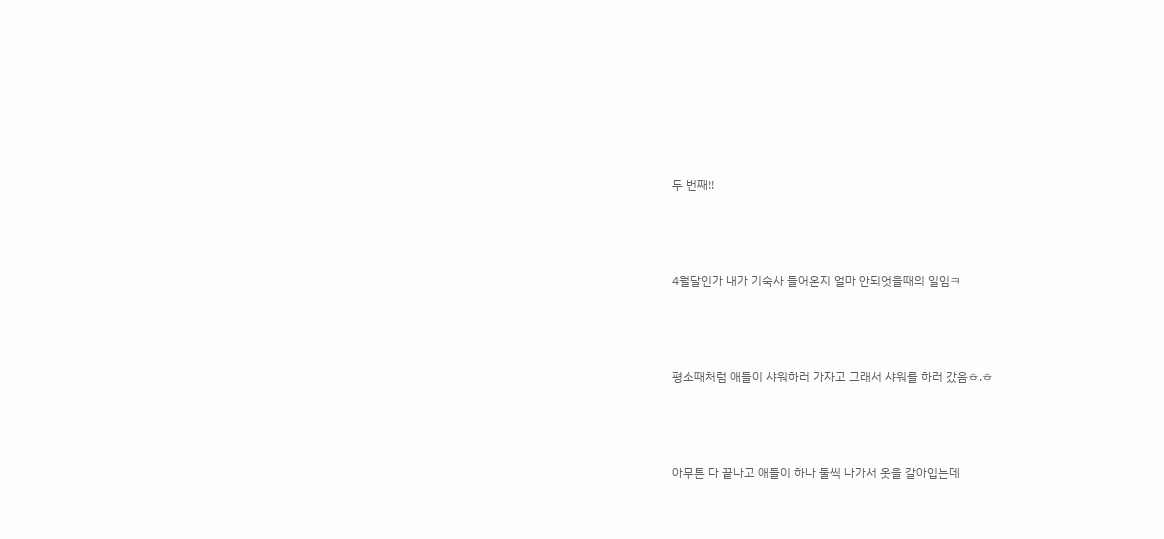두 번째!!



4월달인가 내가 기숙사 들어온지 얼마 안되엇을때의 일임ㅋ



평소때처럼 애들이 샤워하러 가자고 그래서 샤워를 하러 갔음ㅎ.ㅎ



아무튼 다 끝나고 애들이 하나 둘씩 나가서 옷을 갈아입는데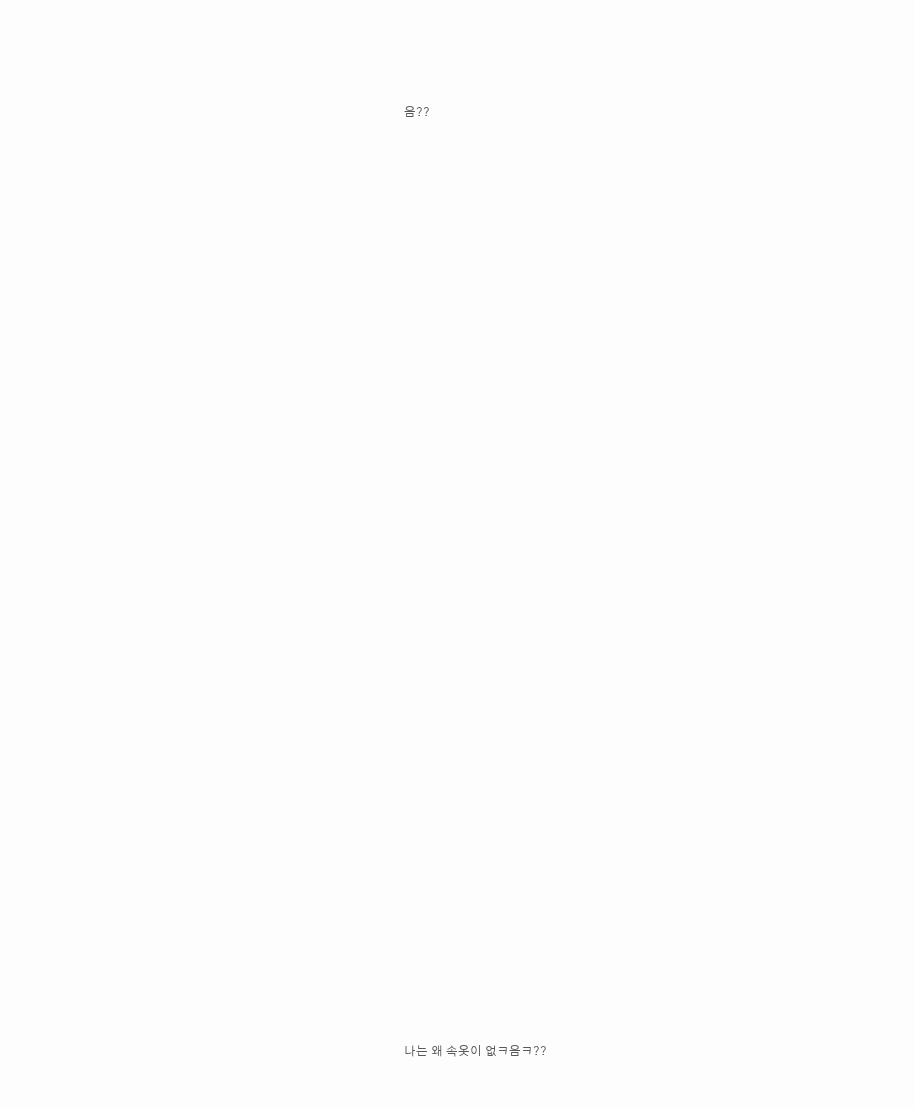음??

















































나는 왜 속옷이 없ㅋ음ㅋ??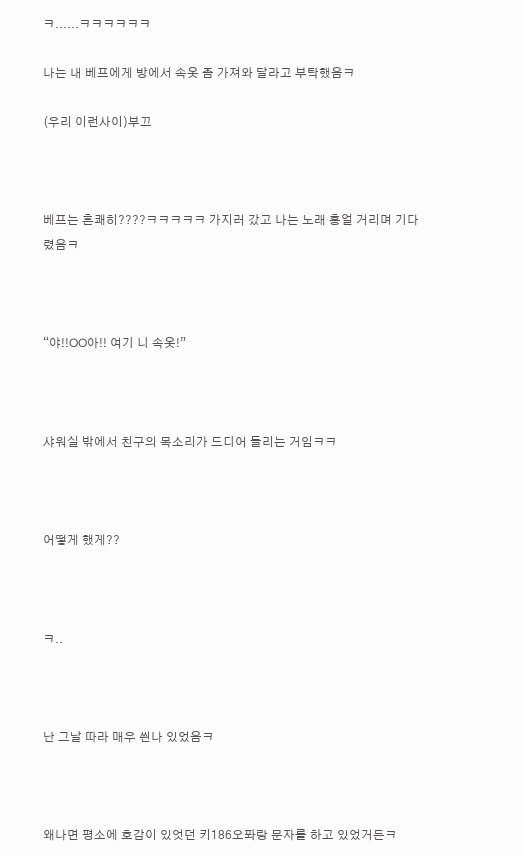ㅋ......ㅋㅋㅋㅋㅋㅋ

나는 내 베프에게 방에서 속옷 좀 가져와 달라고 부탁했음ㅋ

(우리 이런사이)부끄



베프는 흔쾌히????ㅋㅋㅋㅋㅋ 가지러 갔고 나는 노래 흥얼 거리며 기다렸음ㅋ



“야!!OO아!! 여기 니 속옷!”



샤워실 밖에서 친구의 목소리가 드디어 들리는 거임ㅋㅋ



어떻게 했게??



ㅋ..



난 그날 따라 매우 씐나 있었음ㅋ



왜나면 평소에 호감이 있엇던 키186오퐈랑 문자를 하고 있었거든ㅋ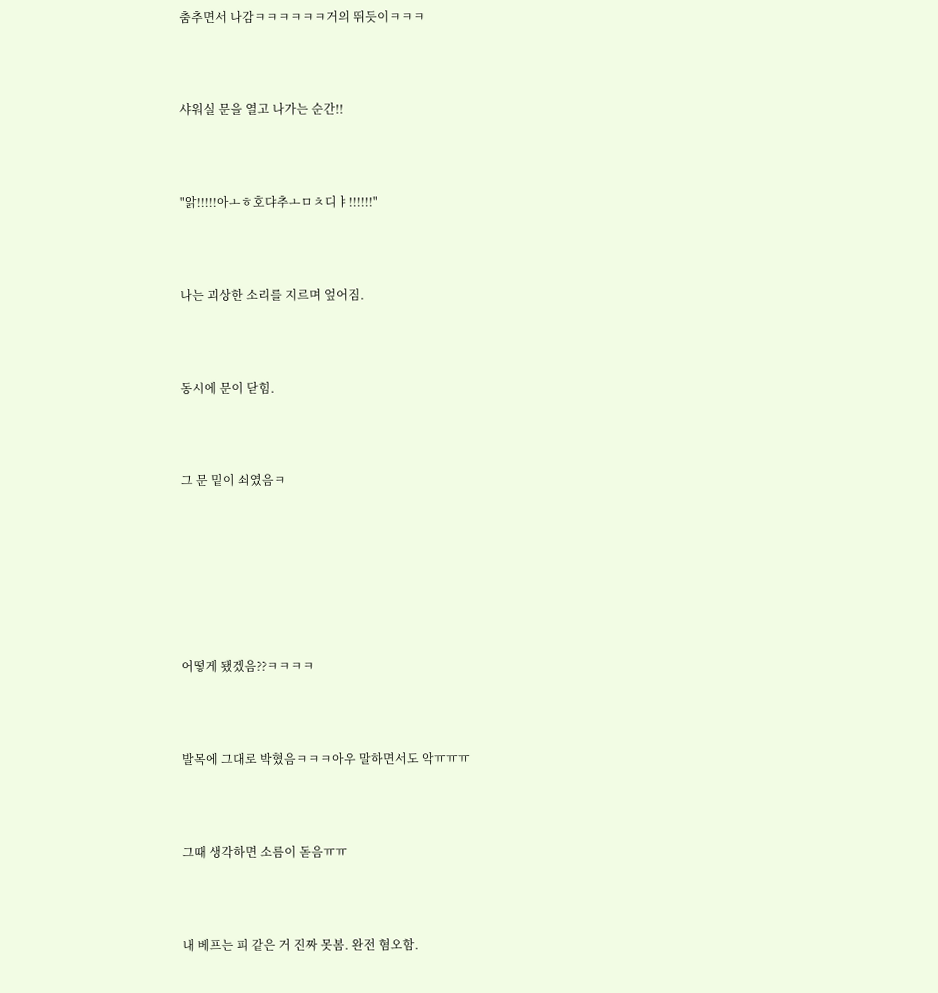춤추면서 나감ㅋㅋㅋㅋㅋㅋ거의 뛰듯이ㅋㅋㅋ



샤워실 문을 열고 나가는 순간!!



"앍!!!!!아ㅗㅎ호댜추ㅗㅁㅊ디ㅑ!!!!!!"



나는 괴상한 소리를 지르며 엎어짐.



동시에 문이 닫힘.



그 문 밑이 쇠였음ㅋ







어떻게 됐겠음??ㅋㅋㅋㅋ



발목에 그대로 박혔음ㅋㅋㅋ아우 말하면서도 악ㅠㅠㅠ



그때 생각하면 소름이 돋음ㅠㅠ



내 베프는 피 같은 거 진짜 못봄. 완전 혐오함.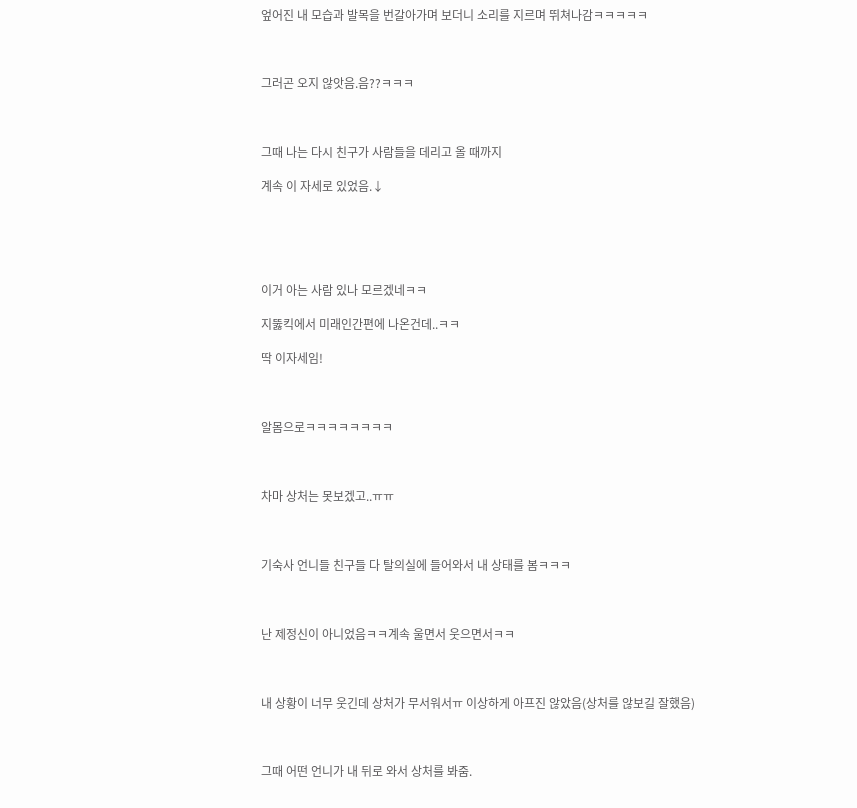엎어진 내 모습과 발목을 번갈아가며 보더니 소리를 지르며 뛰쳐나감ㅋㅋㅋㅋㅋ



그러곤 오지 않앗음.음??ㅋㅋㅋ



그때 나는 다시 친구가 사람들을 데리고 올 때까지

계속 이 자세로 있었음.↓





이거 아는 사람 있나 모르겠네ㅋㅋ

지뚫킥에서 미래인간편에 나온건데..ㅋㅋ

딱 이자세임!



알몸으로ㅋㅋㅋㅋㅋㅋㅋㅋ



차마 상처는 못보겠고..ㅠㅠ



기숙사 언니들 친구들 다 탈의실에 들어와서 내 상태를 봄ㅋㅋㅋ



난 제정신이 아니었음ㅋㅋ계속 울면서 웃으면서ㅋㅋ



내 상황이 너무 웃긴데 상처가 무서워서ㅠ 이상하게 아프진 않았음(상처를 않보길 잘했음)



그때 어떤 언니가 내 뒤로 와서 상처를 봐줌.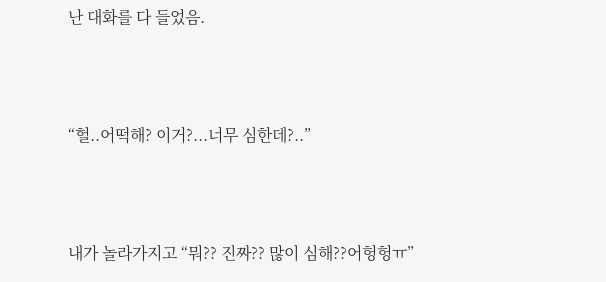난 대화를 다 들었음.



“헐..어떡해? 이거?...너무 심한데?..”



내가 놀라가지고 “뭐?? 진짜?? 많이 심해??어헝헝ㅠ”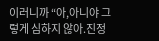이러니까 “아,아니야 그렇게 심하지 않아.진정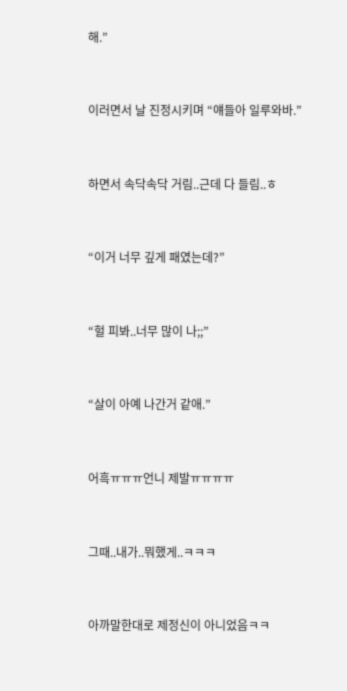해.”



이러면서 날 진정시키며 “얘들아 일루와바.”



하면서 속닥속닥 거림..근데 다 들림..ㅎ



“이거 너무 깊게 패였는데?”



“헐 피봐..너무 많이 나;;”



“살이 아예 나간거 같애.”



어흑ㅠㅠㅠ언니 제발ㅠㅠㅠㅠ



그때..내가..뭐했게..ㅋㅋㅋ



아까말한대로 제정신이 아니었음ㅋㅋ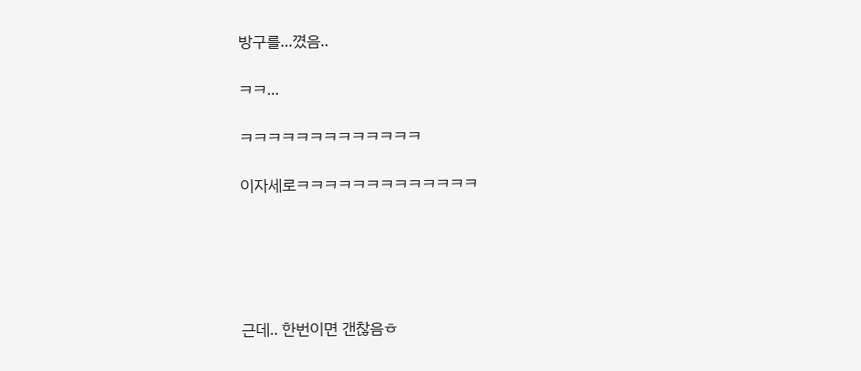방구를...꼈음..

ㅋㅋ...

ㅋㅋㅋㅋㅋㅋㅋㅋㅋㅋㅋㅋㅋ

이자세로ㅋㅋㅋㅋㅋㅋㅋㅋㅋㅋㅋㅋㅋ





근데.. 한번이면 갠찮음ㅎ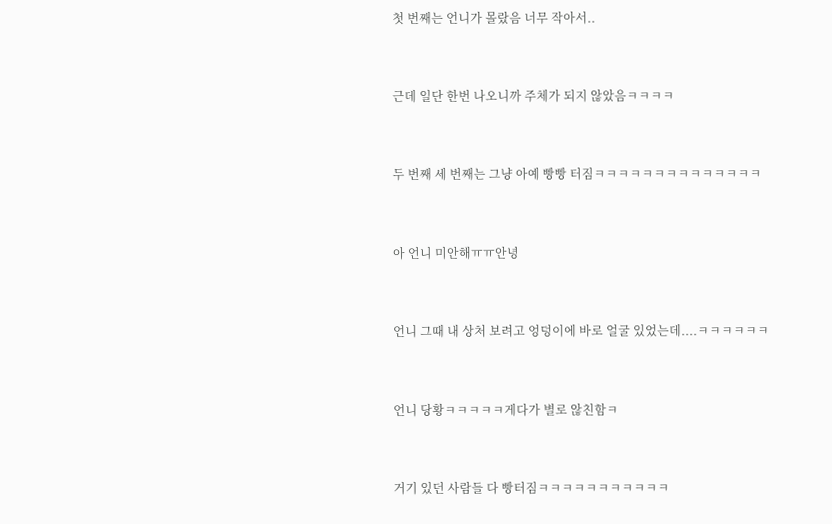첫 번째는 언니가 몰랐음 너무 작아서..



근데 일단 한번 나오니까 주체가 되지 않았음ㅋㅋㅋㅋ



두 번째 세 번째는 그냥 아예 빵빵 터짐ㅋㅋㅋㅋㅋㅋㅋㅋㅋㅋㅋㅋㅋㅋ



아 언니 미안해ㅠㅠ안녕



언니 그때 내 상처 보려고 엉덩이에 바로 얼굴 있었는데....ㅋㅋㅋㅋㅋㅋ



언니 당황ㅋㅋㅋㅋㅋ게다가 별로 않친함ㅋ



거기 있던 사람들 다 빵터짐ㅋㅋㅋㅋㅋㅋㅋㅋㅋㅋㅋ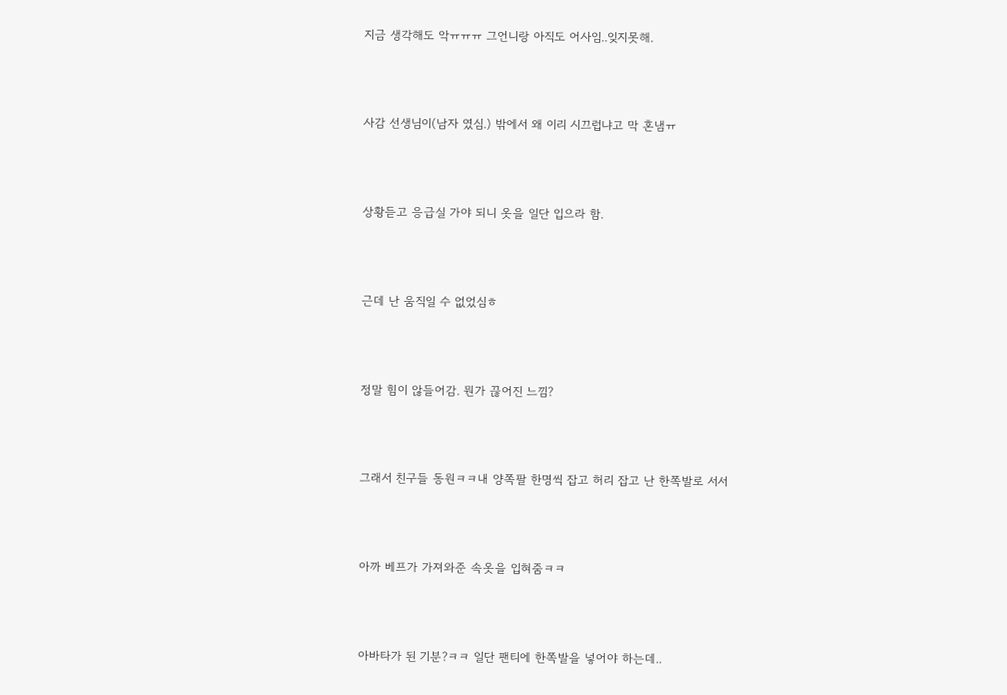지금 생각해도 악ㅠㅠㅠ 그언니랑 아직도 어사임..잊지못해.



사감 선생님이(남자 였심.) 밖에서 왜 이리 시끄럽냐고 막 혼냄ㅠ



상황듣고 응급실 가야 되니 옷을 일단 입으라 함.



근데 난 움직일 수 없었심ㅎ



정말 힘이 않들어감. 뭔가 끊어진 느낌?



그래서 친구들 동원ㅋㅋ내 양쪽팔 한명씩 잡고 허리 잡고 난 한쪽발로 서서



아까 베프가 가져와준 속옷을 입혀줌ㅋㅋ



아바타가 된 기분?ㅋㅋ 일단 팬티에 한쪽발을 넣어야 하는데..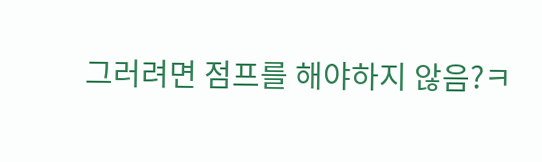그러려면 점프를 해야하지 않음?ㅋ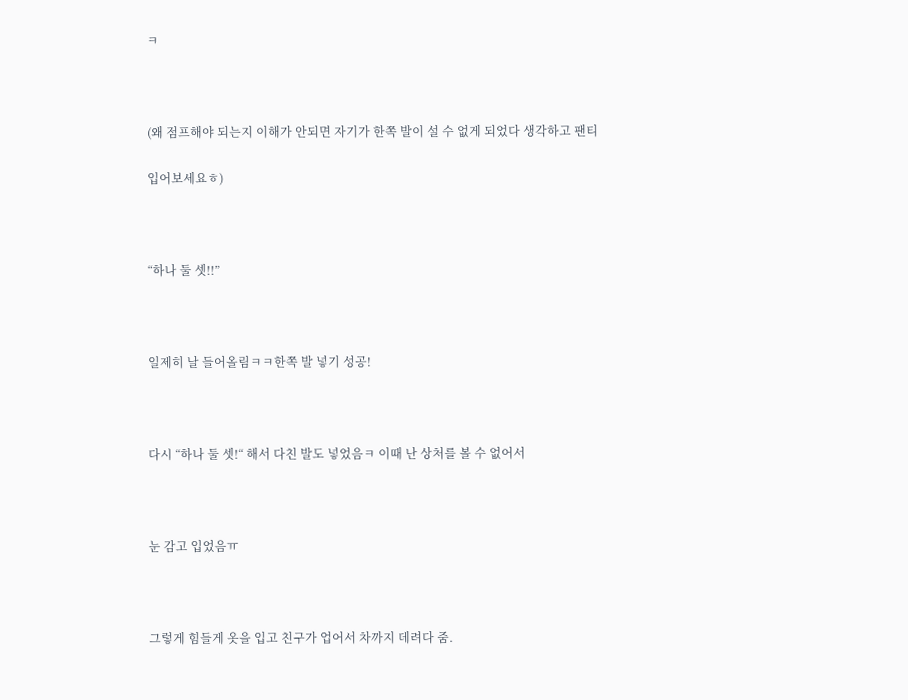ㅋ



(왜 점프해야 되는지 이해가 안되면 자기가 한쪽 발이 설 수 없게 되었다 생각하고 팬티

입어보세요ㅎ)



“하나 둘 셋!!”



일제히 날 들어올림ㅋㅋ한쪽 발 넣기 성공!



다시 “하나 둘 셋!“ 해서 다친 발도 넣었음ㅋ 이때 난 상처를 볼 수 없어서



눈 감고 입었음ㅠ



그렇게 힘들게 옷을 입고 친구가 업어서 차까지 데려다 줌.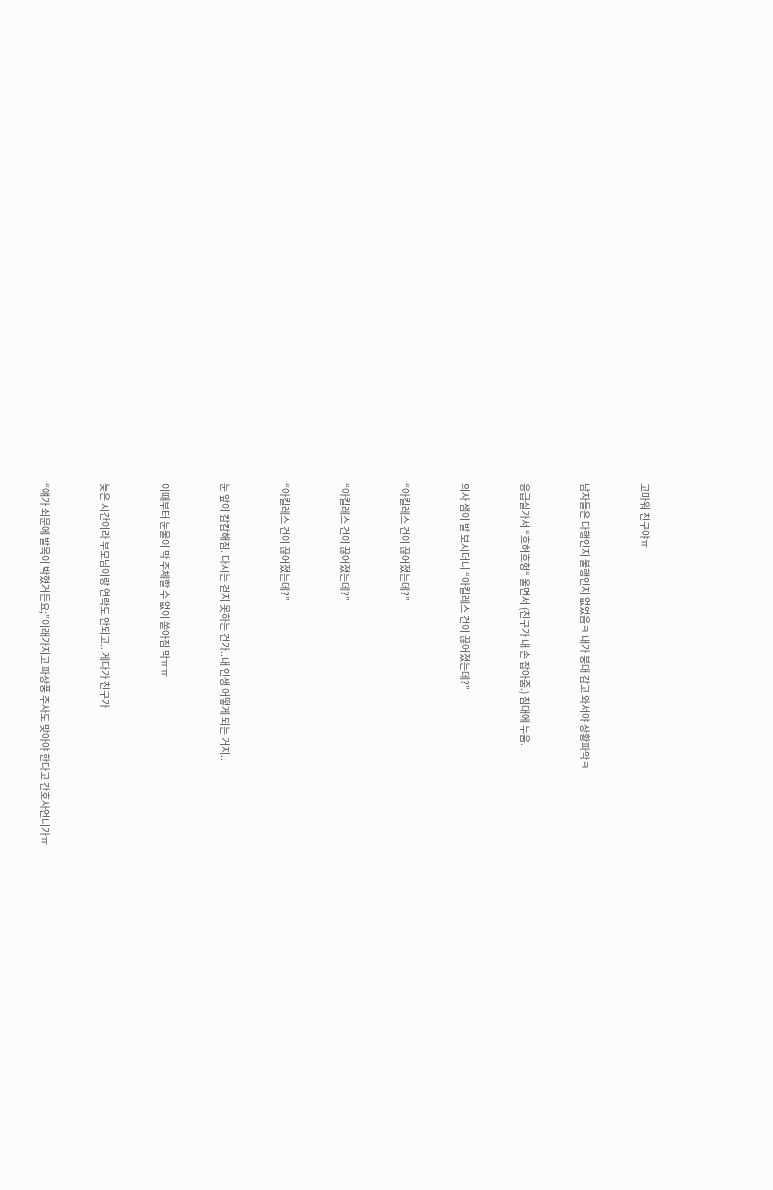고마워 친구야ㅠ



남자들은 다행인지 불행인지 없었음ㅋ 내가 붕대 감고 와서야 상황파악ㅋ



응급실가서 “흐허흐헝“ 울면서 (친구가 내 손 잡아줌.) 침대에 누움.



의사 샘이 발 보시더니 “아킬레스 건이 끊어졌는데?”



“아킬레스 건이 끊어졌는데?”



“아킬레스 건이 끊어졌는데?”



“아킬레스 건이 끊어졌는데?”



눈 앞이 캄캄해짐. 다시는 걷지 못하는 건가..내 인생 어떻게 되는 거지..



이때부터 눈물이 막 주체할 수 없이 쏟아짐 막ㅠㅠ



늦은 시간이라 부모님이랑 연락도 안되고.. 게다가 친구가



“얘가 쇠문에 발목이 박혔거든요;”이래가지고 파상풍 주사도 맞아야 한다고 간호사언니가ㅠ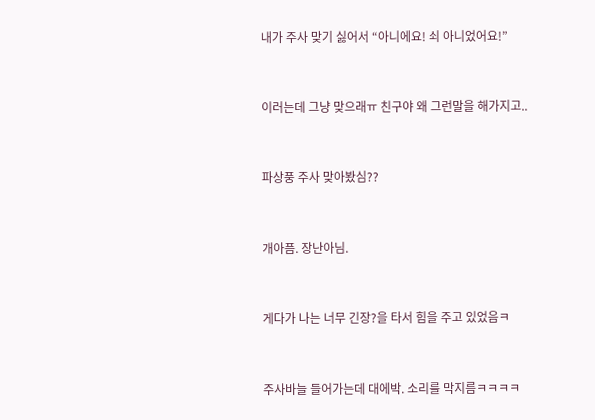내가 주사 맞기 싫어서 “아니에요! 쇠 아니었어요!”



이러는데 그냥 맞으래ㅠ 친구야 왜 그런말을 해가지고..



파상풍 주사 맞아봤심??



개아픔. 장난아님.



게다가 나는 너무 긴장?을 타서 힘을 주고 있었음ㅋ



주사바늘 들어가는데 대에박. 소리를 막지름ㅋㅋㅋㅋ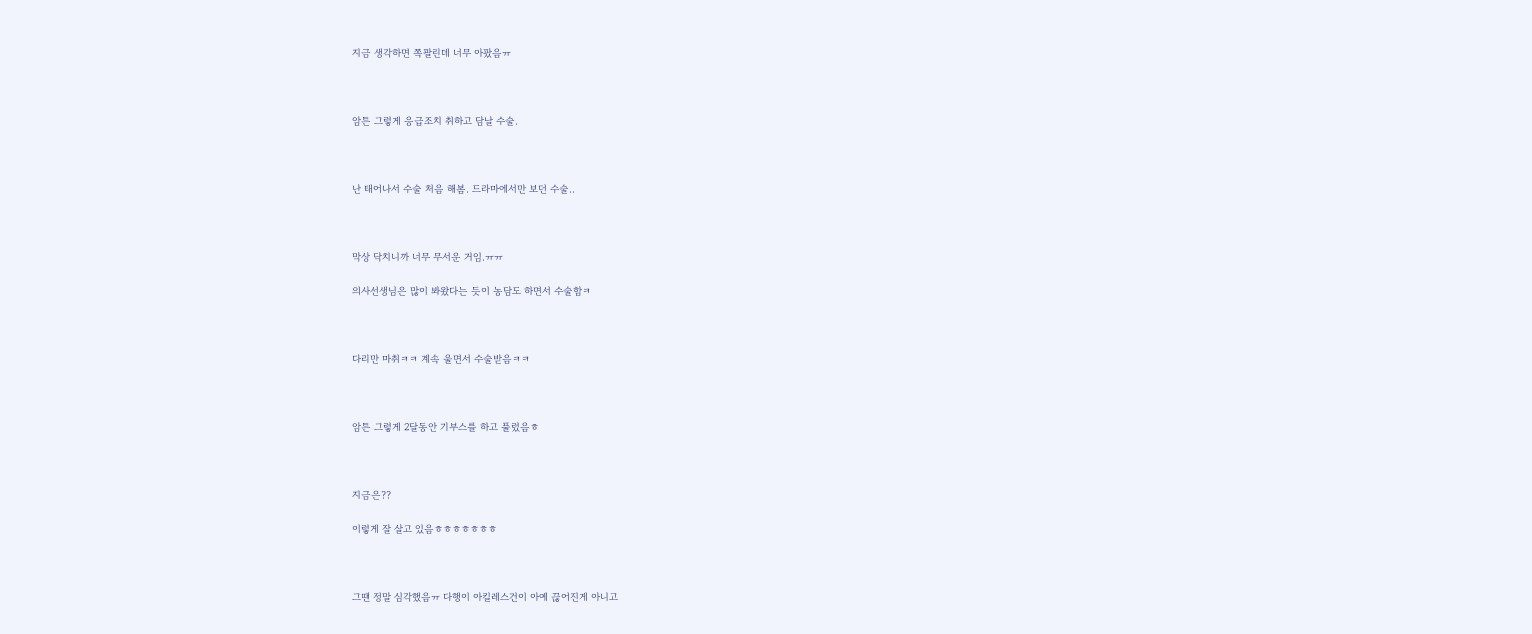지금 생각하면 쪽팔린데 너무 아팠음ㅠ



암튼 그렇게 응급조치 취하고 담날 수술.



난 태어나서 수술 처음 해봄. 드라마에서만 보던 수술..



막상 닥치니까 너무 무서운 거임.ㅠㅠ

의사선생님은 많이 봐왔다는 듯이 농담도 하면서 수술함ㅋ



다리만 마취ㅋㅋ 계속 울면서 수술받음ㅋㅋ



암튼 그렇게 2달동안 기부스를 하고 풀렀음ㅎ



지금은??

이렇게 잘 살고 있음ㅎㅎㅎㅎㅎㅎㅎ



그땐 정말 심각했음ㅠ 다행이 아킬레스건이 아예 끊어진게 아니고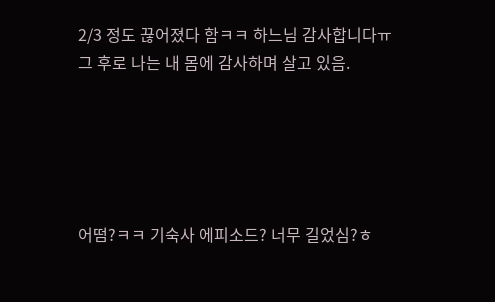2/3 정도 끊어졌다 함ㅋㅋ 하느님 감사합니다ㅠ 그 후로 나는 내 몸에 감사하며 살고 있음.





어떰?ㅋㅋ 기숙사 에피소드? 너무 길었심?ㅎ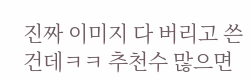진짜 이미지 다 버리고 쓴 건데ㅋㅋ 추천수 많으면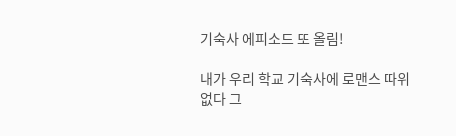기숙사 에피소드 또 올림!

내가 우리 학교 기숙사에 로맨스 따위 없다 그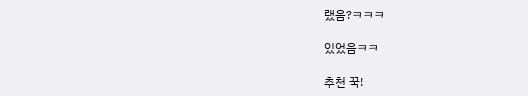랬음?ㅋㅋㅋ

있었음ㅋㅋ

추천 꾹!